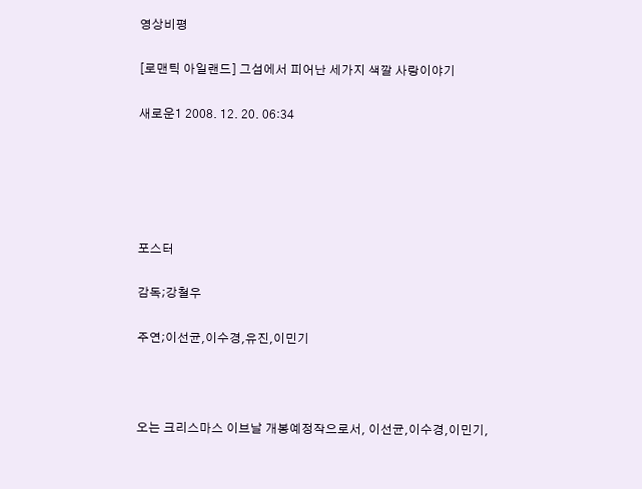영상비평

[로맨틱 아일랜드] 그섬에서 피어난 세가지 색깔 사랑이야기

새로운1 2008. 12. 20. 06:34





포스터

감독;강철우

주연;이선균,이수경,유진,이민기



오는 크리스마스 이브날 개봉예정작으로서, 이선균,이수경,이민기,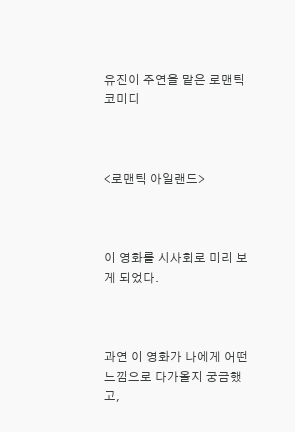유진이 주연을 맡은 로맨틱 코미디



<로맨틱 아일랜드>



이 영화를 시사회로 미리 보게 되었다.



과연 이 영화가 나에게 어떤 느낌으로 다가올지 궁금했고,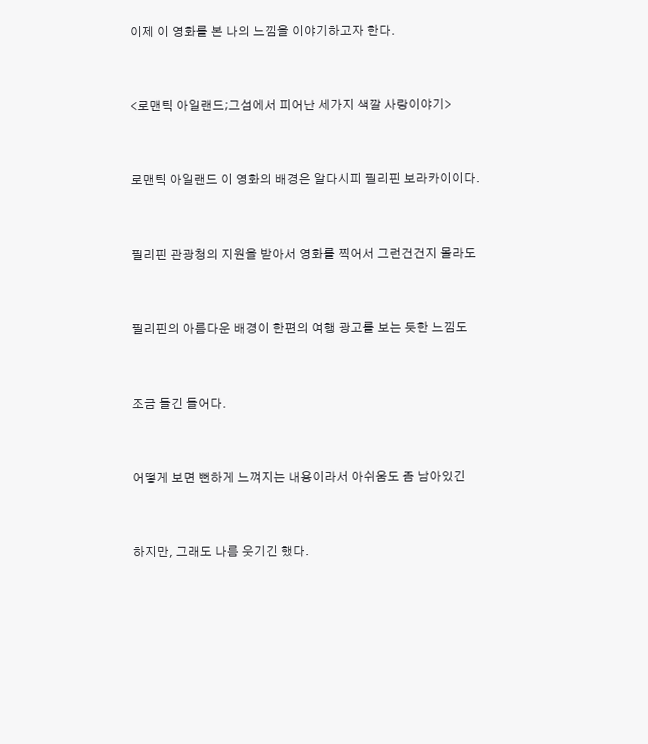이제 이 영화를 본 나의 느낌을 이야기하고자 한다.



<로맨틱 아일랜드;그섬에서 피어난 세가지 색깔 사랑이야기>



로맨틱 아일랜드 이 영화의 배경은 알다시피 필리핀 보라카이이다.



필리핀 관광청의 지원을 받아서 영화를 찍어서 그런건건지 몰라도



필리핀의 아름다운 배경이 한편의 여행 광고를 보는 듯한 느낌도



조금 들긴 들어다.



어떻게 보면 뻔하게 느껴지는 내용이라서 아쉬움도 좀 남아있긴



하지만, 그래도 나름 웃기긴 했다.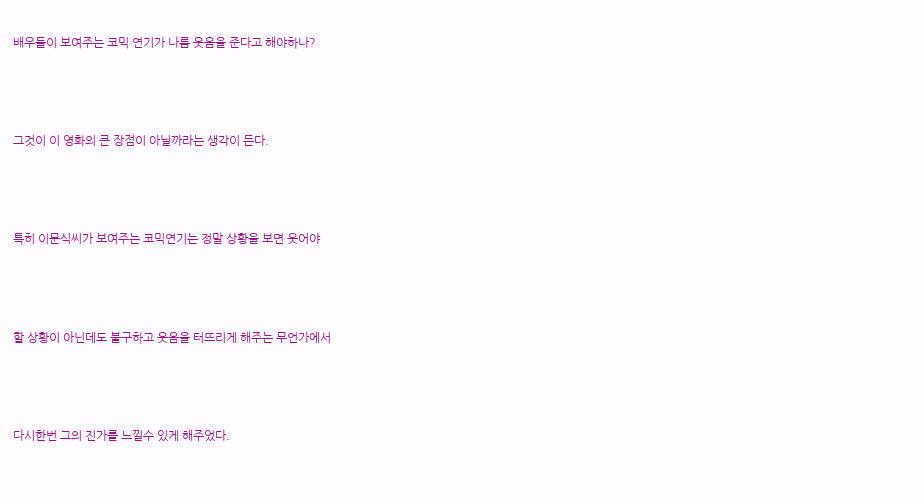배우들이 보여주는 코믹 연기가 나름 웃음을 준다고 해야하나?



그것이 이 영화의 큰 장점이 아닐까라는 생각이 든다.



특히 이문식씨가 보여주는 코믹연기는 정말 상황을 보면 웃어야



할 상황이 아닌데도 불구하고 웃음을 터뜨리게 해주는 무언가에서



다시한번 그의 진가를 느낄수 있게 해주었다.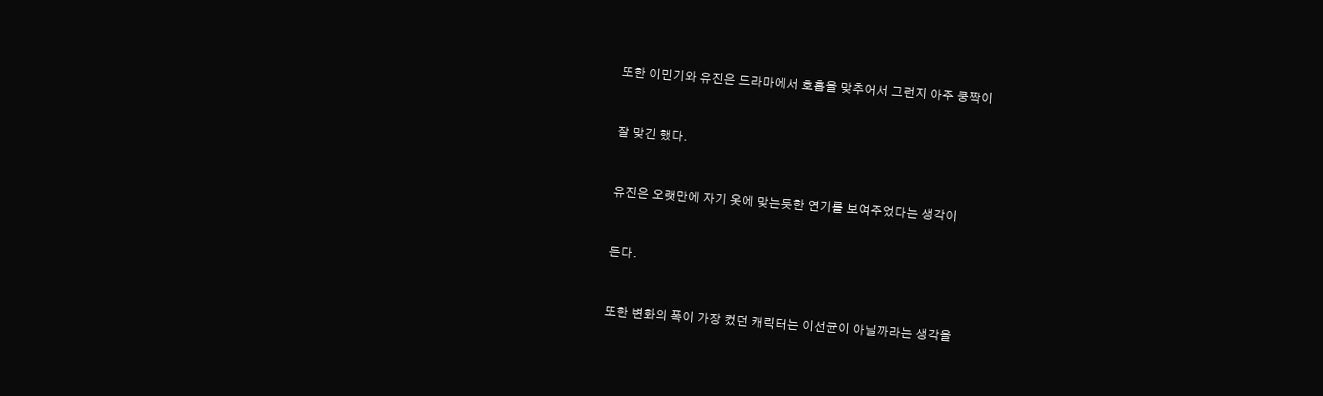또한 이민기와 유진은 드라마에서 호홉을 맞추어서 그런지 아주 쿵짝이



잘 맞긴 했다.



유진은 오랫만에 자기 옷에 맞는듯한 연기를 보여주었다는 생각이



든다.



또한 변화의 폭이 가장 컸던 캐릭터는 이선균이 아닐까라는 생각을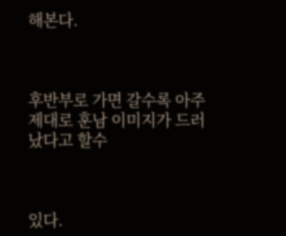해본다.



후반부로 가면 갈수록 아주 제대로 훈남 이미지가 드러났다고 할수



있다.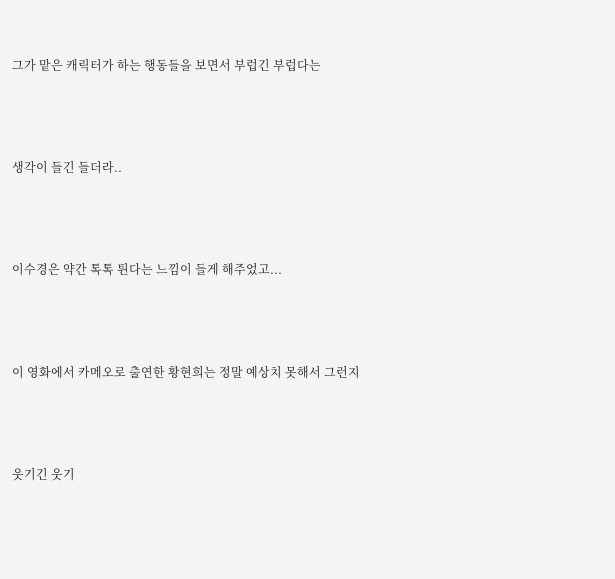그가 맡은 캐릭터가 하는 행동들을 보면서 부럽긴 부럽다는



생각이 들긴 들더라..



이수경은 약간 톡톡 튄다는 느낌이 들게 해주었고...



이 영화에서 카메오로 출연한 황현희는 정말 예상치 못해서 그런지



웃기긴 웃기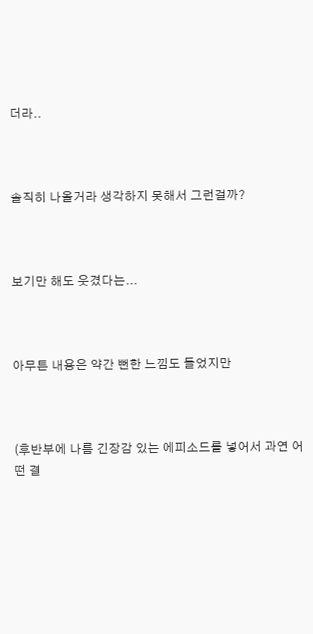더라..



솔직히 나올거라 생각하지 못해서 그런걸까?



보기만 해도 웃겼다는...



아무튼 내용은 약간 뻔한 느낌도 들었지만



(후반부에 나름 긴장감 있는 에피소드를 넣어서 과연 어떤 결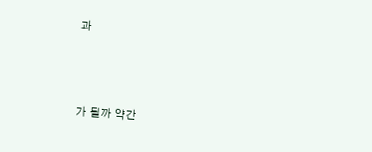과



가 될까 약간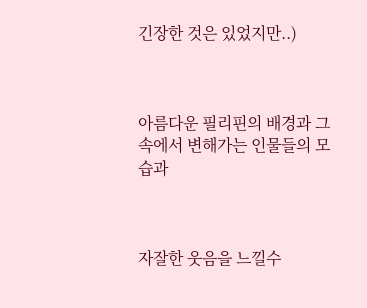긴장한 것은 있었지만..)



아름다운 필리핀의 배경과 그 속에서 변해가는 인물들의 모습과



자잘한 웃음을 느낄수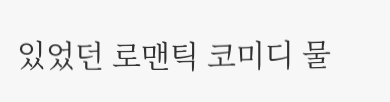있었던 로맨틱 코미디 물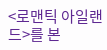<로맨틱 아일랜드>를 본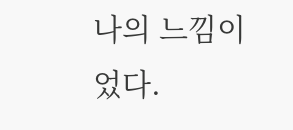나의 느낌이었다.